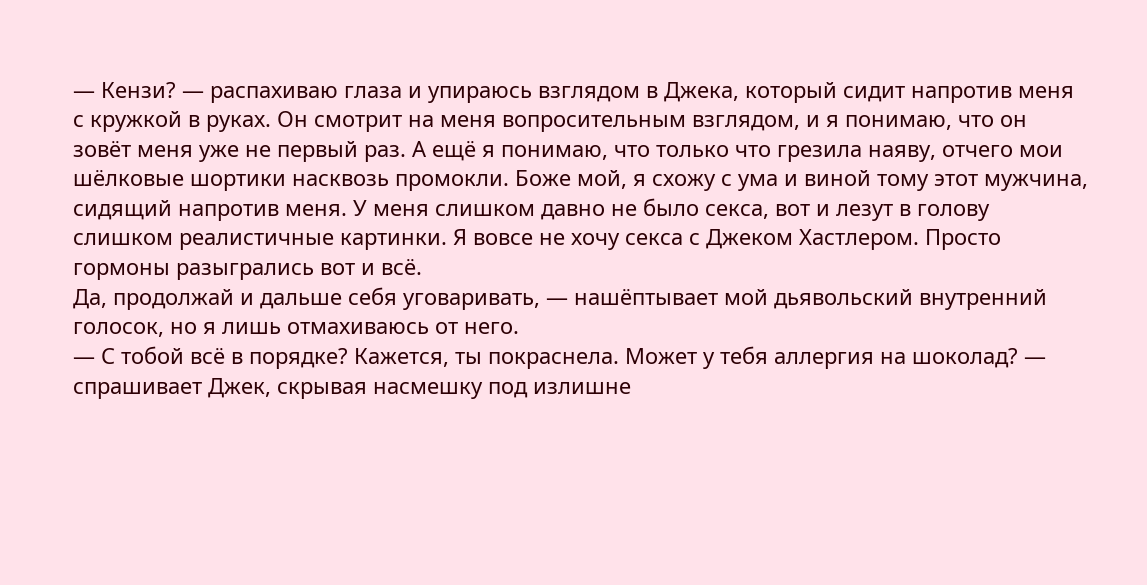— Кензи? — распахиваю глаза и упираюсь взглядом в Джека, который сидит напротив меня с кружкой в руках. Он смотрит на меня вопросительным взглядом, и я понимаю, что он зовёт меня уже не первый раз. А ещё я понимаю, что только что грезила наяву, отчего мои шёлковые шортики насквозь промокли. Боже мой, я схожу с ума и виной тому этот мужчина, сидящий напротив меня. У меня слишком давно не было секса, вот и лезут в голову слишком реалистичные картинки. Я вовсе не хочу секса с Джеком Хастлером. Просто гормоны разыгрались вот и всё.
Да, продолжай и дальше себя уговаривать, — нашёптывает мой дьявольский внутренний голосок, но я лишь отмахиваюсь от него.
— С тобой всё в порядке? Кажется, ты покраснела. Может у тебя аллергия на шоколад? — спрашивает Джек, скрывая насмешку под излишне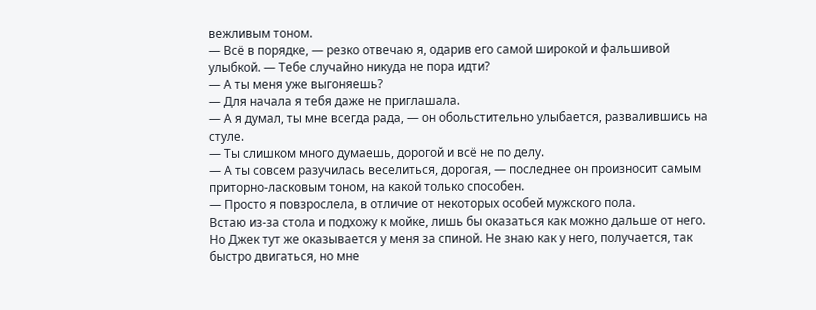вежливым тоном.
— Всё в порядке, — резко отвечаю я, одарив его самой широкой и фальшивой улыбкой. — Тебе случайно никуда не пора идти?
— А ты меня уже выгоняешь?
— Для начала я тебя даже не приглашала.
— А я думал, ты мне всегда рада, — он обольстительно улыбается, развалившись на стуле.
— Ты слишком много думаешь, дорогой и всё не по делу.
— А ты совсем разучилась веселиться, дорогая, — последнее он произносит самым приторно-ласковым тоном, на какой только способен.
— Просто я повзрослела, в отличие от некоторых особей мужского пола.
Встаю из-за стола и подхожу к мойке, лишь бы оказаться как можно дальше от него. Но Джек тут же оказывается у меня за спиной. Не знаю как у него, получается, так быстро двигаться, но мне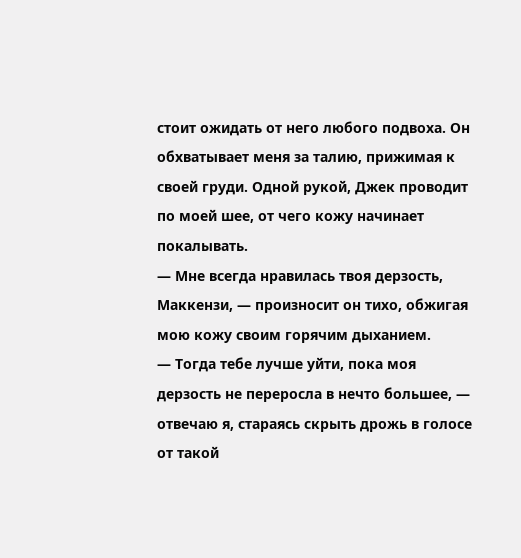стоит ожидать от него любого подвоха. Он обхватывает меня за талию, прижимая к своей груди. Одной рукой, Джек проводит по моей шее, от чего кожу начинает покалывать.
— Мне всегда нравилась твоя дерзость, Маккензи, — произносит он тихо, обжигая мою кожу своим горячим дыханием.
— Тогда тебе лучше уйти, пока моя дерзость не переросла в нечто большее, — отвечаю я, стараясь скрыть дрожь в голосе от такой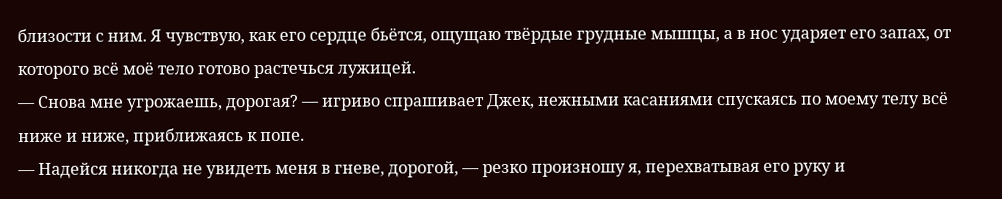близости с ним. Я чувствую, как его сердце бьётся, ощущаю твёрдые грудные мышцы, а в нос ударяет его запах, от которого всё моё тело готово растечься лужицей.
— Снова мне угрожаешь, дорогая? — игриво спрашивает Джек, нежными касаниями спускаясь по моему телу всё ниже и ниже, приближаясь к попе.
— Надейся никогда не увидеть меня в гневе, дорогой, — резко произношу я, перехватывая его руку и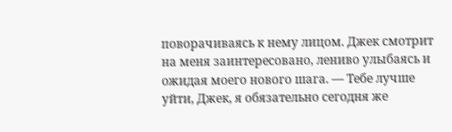поворачиваясь к нему лицом. Джек смотрит на меня заинтересовано, лениво улыбаясь и ожидая моего нового шага. — Тебе лучше уйти, Джек, я обязательно сегодня же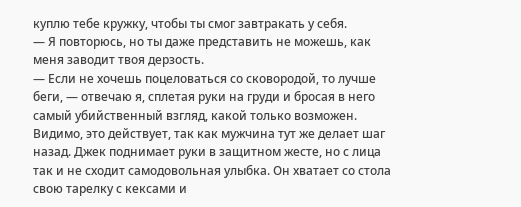куплю тебе кружку, чтобы ты смог завтракать у себя.
— Я повторюсь, но ты даже представить не можешь, как меня заводит твоя дерзость.
— Если не хочешь поцеловаться со сковородой, то лучше беги, — отвечаю я, сплетая руки на груди и бросая в него самый убийственный взгляд, какой только возможен. Видимо, это действует, так как мужчина тут же делает шаг назад. Джек поднимает руки в защитном жесте, но с лица так и не сходит самодовольная улыбка. Он хватает со стола свою тарелку с кексами и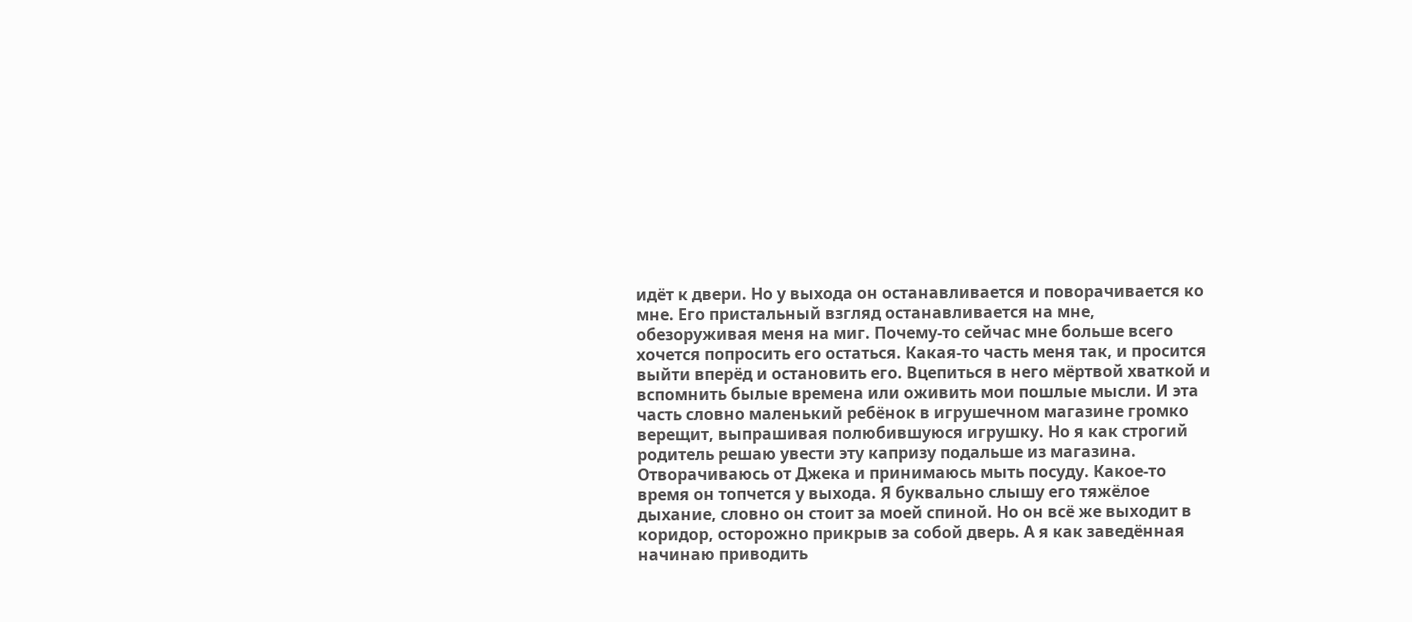идёт к двери. Но у выхода он останавливается и поворачивается ко мне. Его пристальный взгляд останавливается на мне, обезоруживая меня на миг. Почему-то сейчас мне больше всего хочется попросить его остаться. Какая-то часть меня так, и просится выйти вперёд и остановить его. Вцепиться в него мёртвой хваткой и вспомнить былые времена или оживить мои пошлые мысли. И эта часть словно маленький ребёнок в игрушечном магазине громко верещит, выпрашивая полюбившуюся игрушку. Но я как строгий родитель решаю увести эту капризу подальше из магазина. Отворачиваюсь от Джека и принимаюсь мыть посуду. Какое-то время он топчется у выхода. Я буквально слышу его тяжёлое дыхание, словно он стоит за моей спиной. Но он всё же выходит в коридор, осторожно прикрыв за собой дверь. А я как заведённая начинаю приводить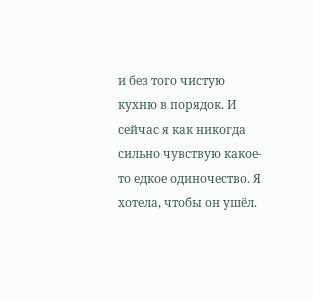и без того чистую кухню в порядок. И сейчас я как никогда сильно чувствую какое-то едкое одиночество. Я хотела, чтобы он ушёл.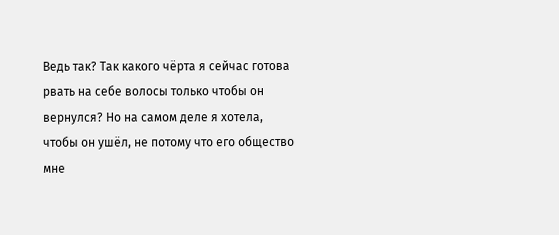Ведь так? Так какого чёрта я сейчас готова рвать на себе волосы только чтобы он вернулся? Но на самом деле я хотела, чтобы он ушёл, не потому что его общество мне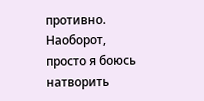противно. Наоборот, просто я боюсь натворить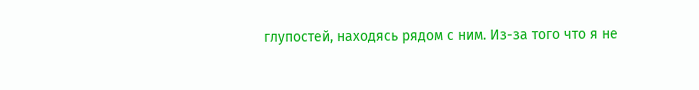глупостей, находясь рядом с ним. Из-за того что я не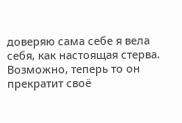доверяю сама себе я вела себя, как настоящая стерва. Возможно, теперь то он прекратит своё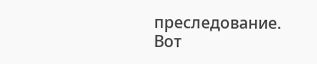преследование. Вот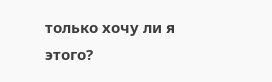только хочу ли я этого?